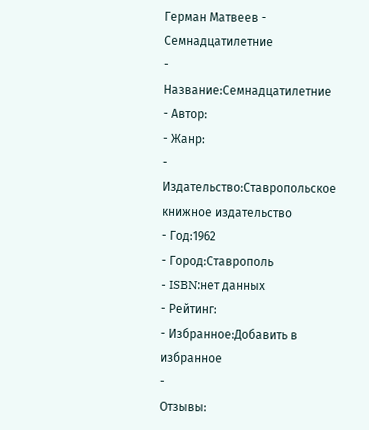Герман Матвеев - Семнадцатилетние
- Название:Семнадцатилетние
- Автор:
- Жанр:
- Издательство:Ставропольское книжное издательство
- Год:1962
- Город:Ставрополь
- ISBN:нет данных
- Рейтинг:
- Избранное:Добавить в избранное
-
Отзывы: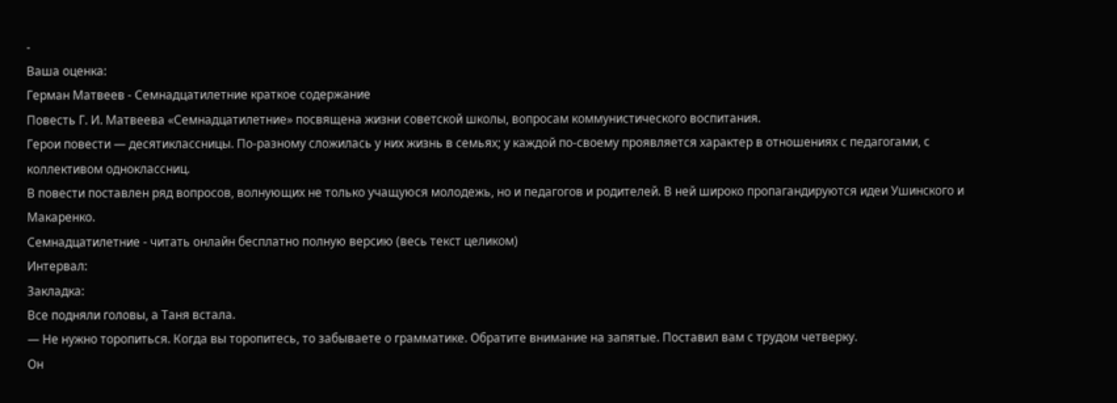-
Ваша оценка:
Герман Матвеев - Семнадцатилетние краткое содержание
Повесть Г. И. Матвеева «Семнадцатилетние» посвящена жизни советской школы, вопросам коммунистического воспитания.
Герои повести — десятиклассницы. По-разному сложилась у них жизнь в семьях; у каждой по-своему проявляется характер в отношениях с педагогами, с коллективом одноклассниц.
В повести поставлен ряд вопросов, волнующих не только учащуюся молодежь, но и педагогов и родителей. В ней широко пропагандируются идеи Ушинского и Макаренко.
Семнадцатилетние - читать онлайн бесплатно полную версию (весь текст целиком)
Интервал:
Закладка:
Все подняли головы, а Таня встала.
— Не нужно торопиться. Когда вы торопитесь, то забываете о грамматике. Обратите внимание на запятые. Поставил вам с трудом четверку.
Он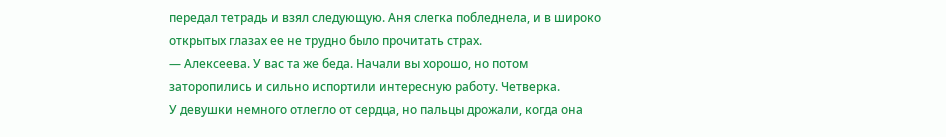передал тетрадь и взял следующую. Аня слегка побледнела, и в широко открытых глазах ее не трудно было прочитать страх.
— Алексеева. У вас та же беда. Начали вы хорошо, но потом заторопились и сильно испортили интересную работу. Четверка.
У девушки немного отлегло от сердца, но пальцы дрожали, когда она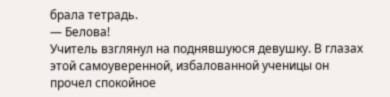брала тетрадь.
— Белова!
Учитель взглянул на поднявшуюся девушку. В глазах этой самоуверенной, избалованной ученицы он прочел спокойное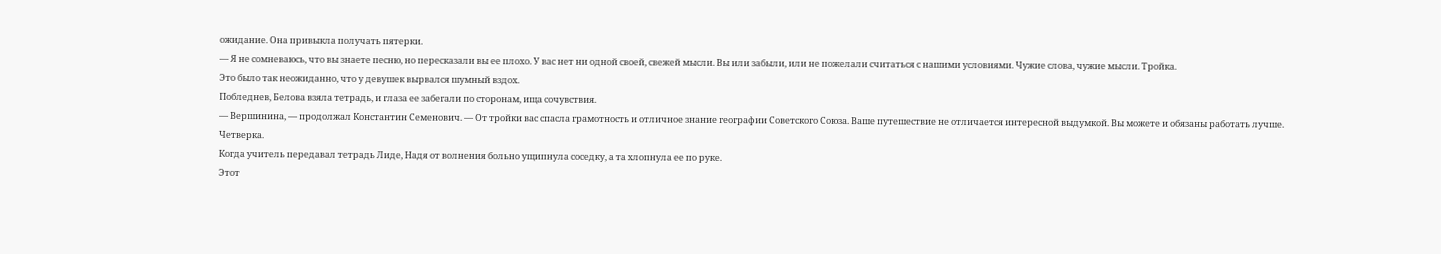ожидание. Она привыкла получать пятерки.
— Я не сомневаюсь, что вы знаете песню, но пересказали вы ее плохо. У вас нет ни одной своей, свежей мысли. Вы или забыли, или не пожелали считаться с нашими условиями. Чужие слова, чужие мысли. Тройка.
Это было так неожиданно, что у девушек вырвался шумный вздох.
Побледнев, Белова взяла тетрадь, и глаза ее забегали по сторонам, ища сочувствия.
— Вершинина, — продолжал Константин Семенович. — От тройки вас спасла грамотность и отличное знание географии Советского Союза. Ваше путешествие не отличается интересной выдумкой. Вы можете и обязаны работать лучше. Четверка.
Когда учитель передавал тетрадь Лиде, Надя от волнения больно ущипнула соседку, а та хлопнула ее по руке.
Этот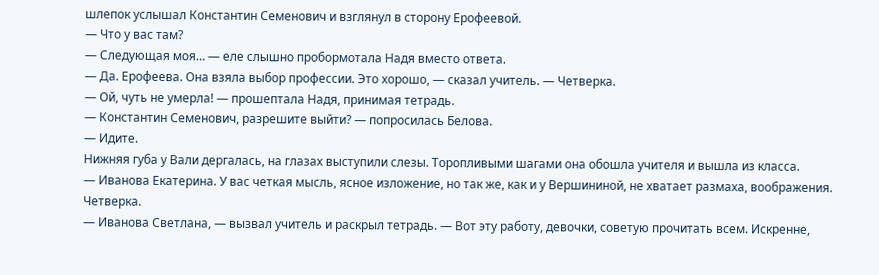шлепок услышал Константин Семенович и взглянул в сторону Ерофеевой.
— Что у вас там?
— Следующая моя… — еле слышно пробормотала Надя вместо ответа.
— Да. Ерофеева. Она взяла выбор профессии. Это хорошо, — сказал учитель. — Четверка.
— Ой, чуть не умерла! — прошептала Надя, принимая тетрадь.
— Константин Семенович, разрешите выйти? — попросилась Белова.
— Идите.
Нижняя губа у Вали дергалась, на глазах выступили слезы. Торопливыми шагами она обошла учителя и вышла из класса.
— Иванова Екатерина. У вас четкая мысль, ясное изложение, но так же, как и у Вершининой, не хватает размаха, воображения. Четверка.
— Иванова Светлана, — вызвал учитель и раскрыл тетрадь. — Вот эту работу, девочки, советую прочитать всем. Искренне,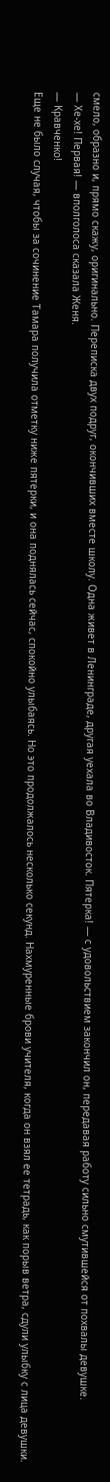смело, образно и, прямо скажу, оригинально. Переписка двух подруг, окончивших вместе школу. Одна живет в Ленинграде, другая уехала во Владивосток. Пятерка! — с удовольствием закончил он, передавая работу сильно смутившейся от похвалы девушке.
— Хе-хе! Первая! — вполголоса сказала Женя.
— Кравченко!
Еще не было случая, чтобы за сочинение Тамара получила отметку ниже пятерки, и она поднялась сейчас, спокойно улыбаясь. Но это продолжалось несколько секунд. Нахмуренные брови учителя, когда он взял ее тетрадь, как порыв ветра, сдули улыбку с лица девушки.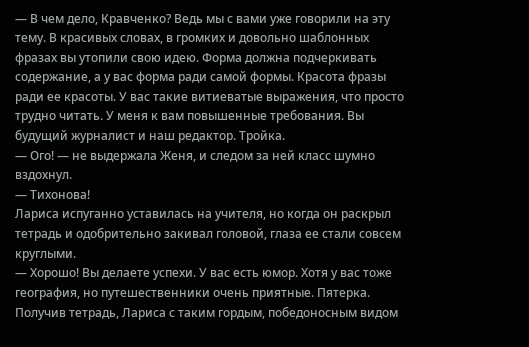— В чем дело, Кравченко? Ведь мы с вами уже говорили на эту тему. В красивых словах, в громких и довольно шаблонных фразах вы утопили свою идею. Форма должна подчеркивать содержание, а у вас форма ради самой формы. Красота фразы ради ее красоты. У вас такие витиеватые выражения, что просто трудно читать. У меня к вам повышенные требования. Вы будущий журналист и наш редактор. Тройка.
— Ого! — не выдержала Женя, и следом за ней класс шумно вздохнул.
— Тихонова!
Лариса испуганно уставилась на учителя, но когда он раскрыл тетрадь и одобрительно закивал головой, глаза ее стали совсем круглыми.
— Хорошо! Вы делаете успехи. У вас есть юмор. Хотя у вас тоже география, но путешественники очень приятные. Пятерка.
Получив тетрадь, Лариса с таким гордым, победоносным видом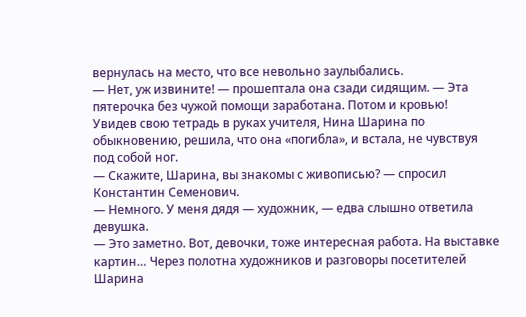вернулась на место, что все невольно заулыбались.
— Нет, уж извините! — прошептала она сзади сидящим. — Эта пятерочка без чужой помощи заработана. Потом и кровью!
Увидев свою тетрадь в руках учителя, Нина Шарина по обыкновению, решила, что она «погибла», и встала, не чувствуя под собой ног.
— Скажите, Шарина, вы знакомы с живописью? — спросил Константин Семенович.
— Немного. У меня дядя — художник, — едва слышно ответила девушка.
— Это заметно. Вот, девочки, тоже интересная работа. На выставке картин… Через полотна художников и разговоры посетителей Шарина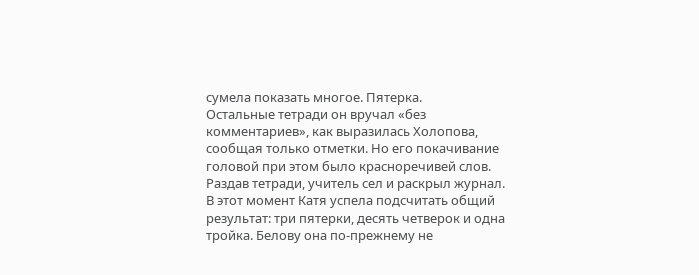сумела показать многое. Пятерка.
Остальные тетради он вручал «без комментариев», как выразилась Холопова, сообщая только отметки. Но его покачивание головой при этом было красноречивей слов.
Раздав тетради, учитель сел и раскрыл журнал.
В этот момент Катя успела подсчитать общий результат: три пятерки, десять четверок и одна тройка. Белову она по-прежнему не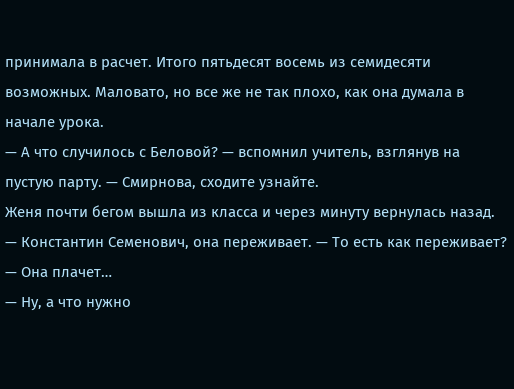принимала в расчет. Итого пятьдесят восемь из семидесяти возможных. Маловато, но все же не так плохо, как она думала в начале урока.
— А что случилось с Беловой? — вспомнил учитель, взглянув на пустую парту. — Смирнова, сходите узнайте.
Женя почти бегом вышла из класса и через минуту вернулась назад.
— Константин Семенович, она переживает. — То есть как переживает?
— Она плачет…
— Ну, а что нужно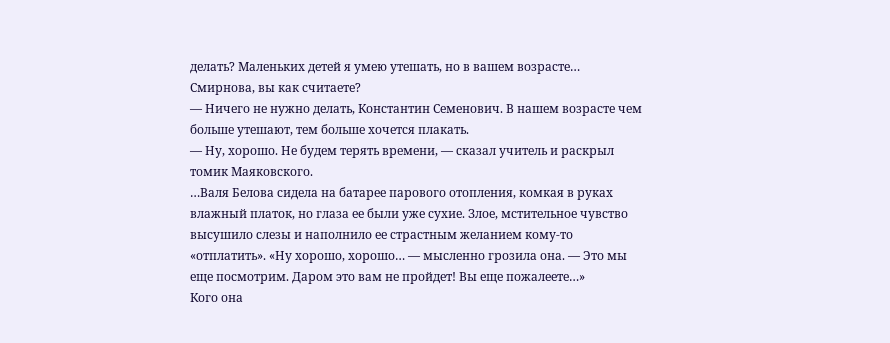делать? Маленьких детей я умею утешать, но в вашем возрасте… Смирнова, вы как считаете?
— Ничего не нужно делать, Константин Семенович. В нашем возрасте чем больше утешают, тем больше хочется плакать.
— Ну, хорошо. Не будем терять времени, — сказал учитель и раскрыл томик Маяковского.
…Валя Белова сидела на батарее парового отопления, комкая в руках влажный платок, но глаза ее были уже сухие. Злое, мстительное чувство высушило слезы и наполнило ее страстным желанием кому-то «отплатить». «Ну хорошо, хорошо… — мысленно грозила она. — Это мы еще посмотрим. Даром это вам не пройдет! Вы еще пожалеете…»
Кого она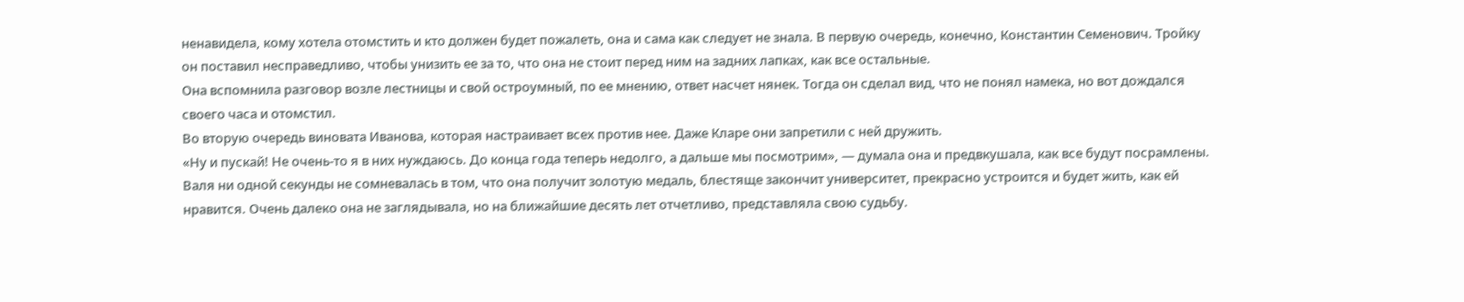ненавидела, кому хотела отомстить и кто должен будет пожалеть, она и сама как следует не знала. В первую очередь, конечно, Константин Семенович. Тройку он поставил несправедливо, чтобы унизить ее за то, что она не стоит перед ним на задних лапках, как все остальные.
Она вспомнила разговор возле лестницы и свой остроумный, по ее мнению, ответ насчет нянек. Тогда он сделал вид, что не понял намека, но вот дождался своего часа и отомстил.
Во вторую очередь виновата Иванова, которая настраивает всех против нее. Даже Кларе они запретили с ней дружить.
«Ну и пускай! Не очень-то я в них нуждаюсь. До конца года теперь недолго, а дальше мы посмотрим», — думала она и предвкушала, как все будут посрамлены. Валя ни одной секунды не сомневалась в том, что она получит золотую медаль, блестяще закончит университет, прекрасно устроится и будет жить, как ей нравится. Очень далеко она не заглядывала, но на ближайшие десять лет отчетливо, представляла свою судьбу.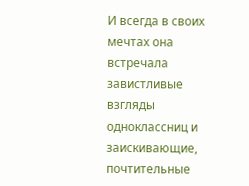И всегда в своих мечтах она встречала завистливые взгляды одноклассниц и заискивающие, почтительные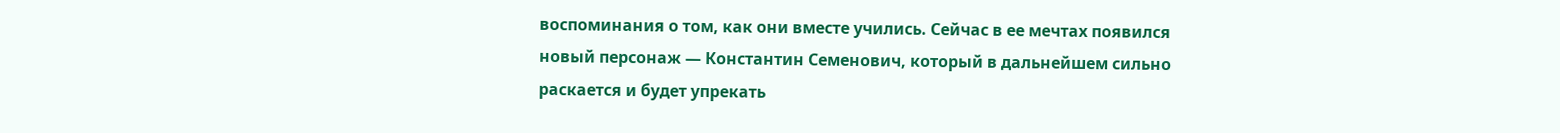воспоминания о том, как они вместе учились. Сейчас в ее мечтах появился новый персонаж — Константин Семенович, который в дальнейшем сильно раскается и будет упрекать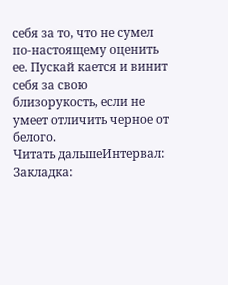себя за то, что не сумел по-настоящему оценить ее. Пускай кается и винит себя за свою близорукость, если не умеет отличить черное от белого.
Читать дальшеИнтервал:
Закладка: